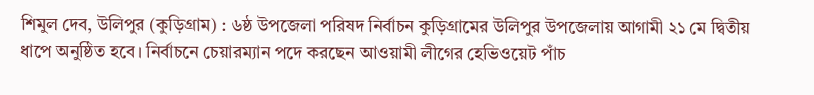শিমুল দেব, উলিপুর (কুড়িগ্রাম) : ৬ষ্ঠ উপজেলা পরিষদ নির্বাচন কুড়িগ্রামের উলিপুর উপজেলায় আগামী ২১ মে দ্বিতীয় ধাপে অনুষ্ঠিত হবে। নির্বাচনে চেয়ারম্যান পদে করছেন আওয়ামী লীগের হেভিওয়েট পাঁচ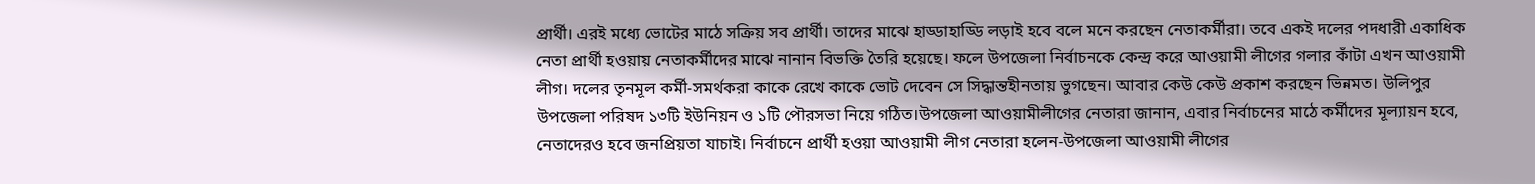প্রার্থী। এরই মধ্যে ভোটের মাঠে সক্রিয় সব প্রার্থী। তাদের মাঝে হাড্ডাহাড্ডি লড়াই হবে বলে মনে করছেন নেতাকর্মীরা। তবে একই দলের পদধারী একাধিক নেতা প্রার্থী হওয়ায় নেতাকর্মীদের মাঝে নানান বিভক্তি তৈরি হয়েছে। ফলে উপজেলা নির্বাচনকে কেন্দ্র করে আওয়ামী লীগের গলার কাঁটা এখন আওয়ামী লীগ। দলের তৃনমূল কর্মী-সমর্থকরা কাকে রেখে কাকে ভোট দেবেন সে সিদ্ধান্তহীনতায় ভুগছেন। আবার কেউ কেউ প্রকাশ করছেন ভিন্নমত। উলিপুর উপজেলা পরিষদ ১৩টি ইউনিয়ন ও ১টি পৌরসভা নিয়ে গঠিত।উপজেলা আওয়ামীলীগের নেতারা জানান, এবার নির্বাচনের মাঠে কর্মীদের মূল্যায়ন হবে, নেতাদেরও হবে জনপ্রিয়তা যাচাই। নির্বাচনে প্রার্থী হওয়া আওয়ামী লীগ নেতারা হলেন-উপজেলা আওয়ামী লীগের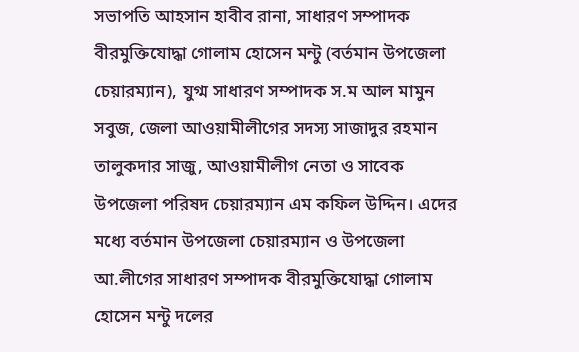সভাপতি আহসান হাবীব রানা, সাধারণ সম্পাদক বীরমুক্তিযোদ্ধা গোলাম হোসেন মন্টু (বর্তমান উপজেলা চেয়ারম্যান), যুগ্ম সাধারণ সম্পাদক স.ম আল মামুন সবুজ, জেলা আওয়ামীলীগের সদস্য সাজাদুর রহমান তালুকদার সাজু, আওয়ামীলীগ নেতা ও সাবেক উপজেলা পরিষদ চেয়ারম্যান এম কফিল উদ্দিন। এদের মধ্যে বর্তমান উপজেলা চেয়ারম্যান ও উপজেলা আ.লীগের সাধারণ সম্পাদক বীরমুক্তিযোদ্ধা গোলাম হোসেন মন্টু দলের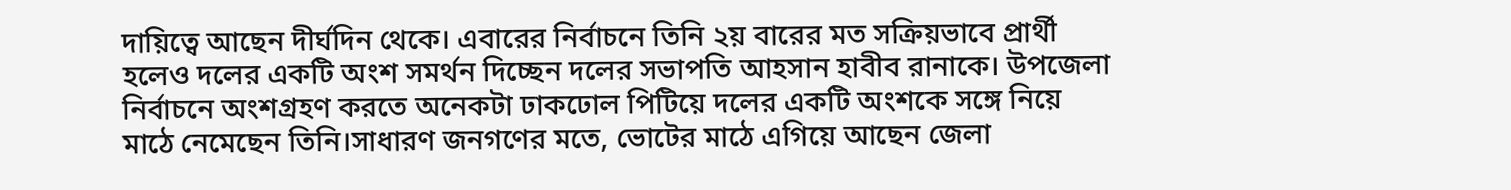দায়িত্বে আছেন দীর্ঘদিন থেকে। এবারের নির্বাচনে তিনি ২য় বারের মত সক্রিয়ভাবে প্রার্থী হলেও দলের একটি অংশ সমর্থন দিচ্ছেন দলের সভাপতি আহসান হাবীব রানাকে। উপজেলা নির্বাচনে অংশগ্রহণ করতে অনেকটা ঢাকঢোল পিটিয়ে দলের একটি অংশকে সঙ্গে নিয়ে মাঠে নেমেছেন তিনি।সাধারণ জনগণের মতে, ভোটের মাঠে এগিয়ে আছেন জেলা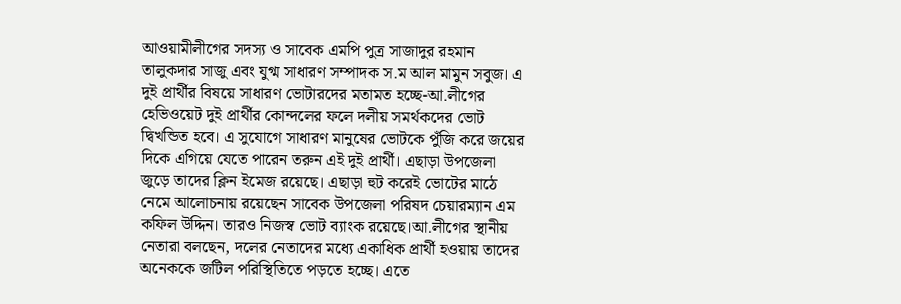আওয়ামীলীগের সদস্য ও সাবেক এমপি পুত্র সাজাদুর রহমান তালুকদার সাজু এবং যুগ্ম সাধারণ সম্পাদক স.ম আল মামুন সবুজ। এ দুই প্রার্থীর বিষয়ে সাধারণ ভোটারদের মতামত হচ্ছে-আ.লীগের হেভিওয়েট দুই প্রার্থীর কোন্দলের ফলে দলীয় সমর্থকদের ভোট দ্বিখন্ডিত হবে। এ সুযোগে সাধারণ মানুষের ভোটকে পুঁজি করে জয়ের দিকে এগিয়ে যেতে পারেন তরুন এই দুই প্রার্থী। এছাড়া উপজেলা জুড়ে তাদের ক্লিন ইমেজ রয়েছে। এছাড়া হুট করেই ভোটের মাঠে নেমে আলোচনায় রয়েছেন সাবেক উপজেলা পরিষদ চেয়ারম্যান এম কফিল উদ্দিন। তারও নিজস্ব ভোট ব্যাংক রয়েছে।আ.লীগের স্থানীয় নেতারা বলছেন, দলের নেতাদের মধ্যে একাধিক প্রার্থী হওয়ায় তাদের অনেককে জটিল পরিস্থিতিতে পড়তে হচ্ছে। এতে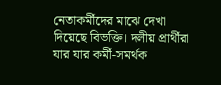নেতাকর্মীদের মাঝে দেখা দিয়েছে বিভক্তি। দলীয় প্রার্থীরা যার যার কর্মী-সমর্থক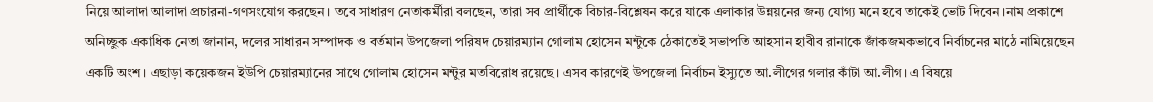নিয়ে আলাদা আলাদা প্রচারনা-গণসংযোগ করছেন। তবে সাধারণ নেতাকর্মীরা বলছেন, তারা সব প্রার্থীকে বিচার-বিশ্লেষন করে যাকে এলাকার উন্নয়নের জন্য যোগ্য মনে হবে তাকেই ভোট দিবেন।নাম প্রকাশে অনিচ্ছুক একাধিক নেতা জানান, দলের সাধারন সম্পাদক ও বর্তমান উপজেলা পরিষদ চেয়ারম্যান গোলাম হোসেন মন্টুকে ঠেকাতেই সভাপতি আহসান হাবীব রানাকে জাঁকজমকভাবে নির্বাচনের মাঠে নামিয়েছেন একটি অংশ। এছাড়া কয়েকজন ইউপি চেয়ারম্যানের সাথে গোলাম হোসেন মন্টুর মতবিরোধ রয়েছে। এসব কারণেই উপজেলা নির্বাচন ইস্যুতে আ.লীগের গলার কাঁটা আ.লীগ। এ বিষয়ে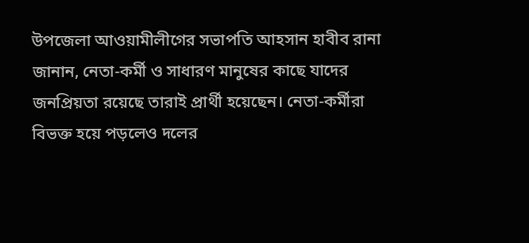উপজেলা আওয়ামীলীগের সভাপতি আহসান হাবীব রানা জানান, নেতা-কর্মী ও সাধারণ মানুষের কাছে যাদের জনপ্রিয়তা রয়েছে তারাই প্রার্থী হয়েছেন। নেতা-কর্মীরা বিভক্ত হয়ে পড়লেও দলের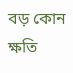বড় কোন ক্ষতি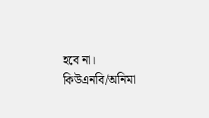হবে না।
কিউএনবি/অনিমা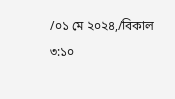/০১ মে ২০২৪,/বিকাল ৩:১০